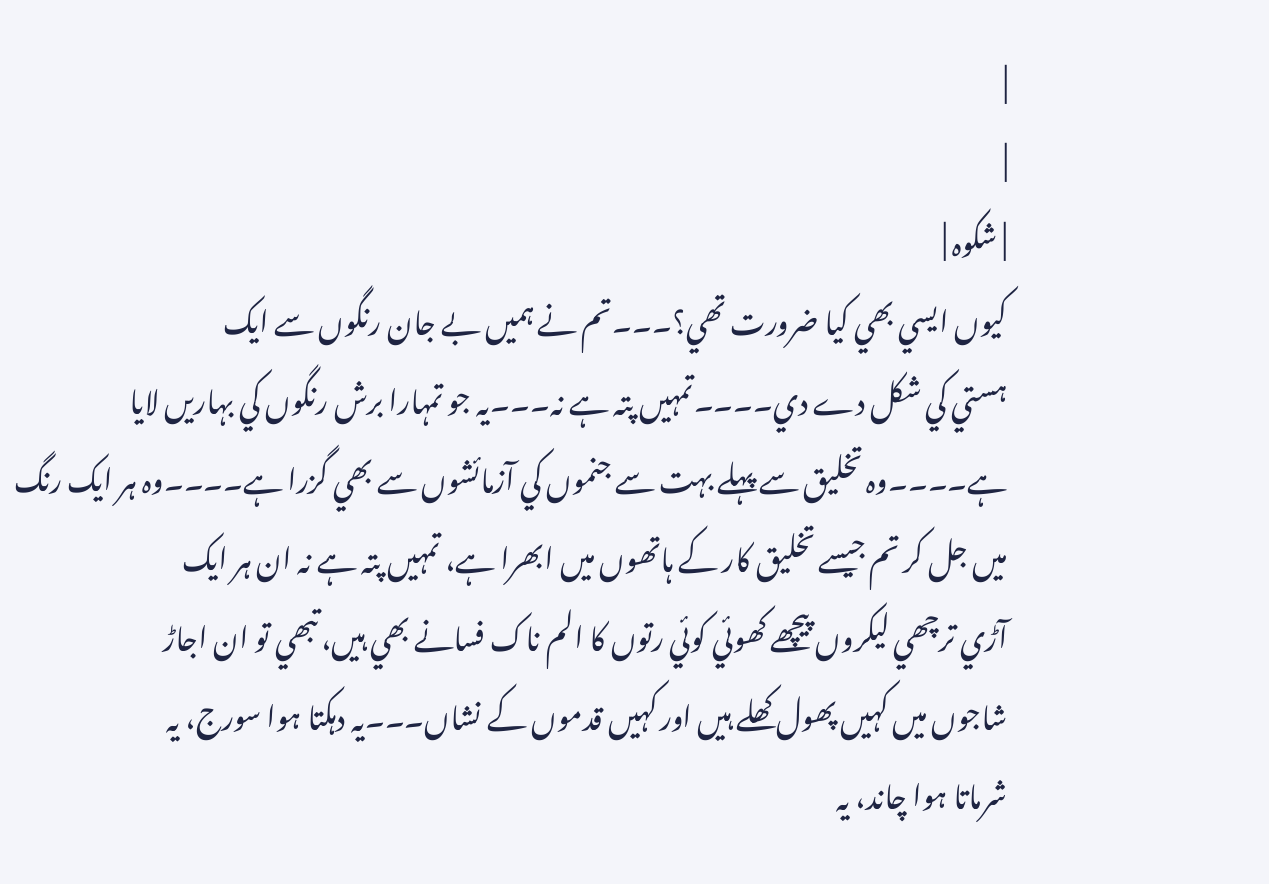|
|
| شکوہ |
کيوں ايسي بھي کيا ضرورت تھي؟۔۔۔تم نے ہميں بے جان رنگوں سے ايک
ہستي کي شکل دے دي۔۔۔۔تمہيں پتہ ہے نہ۔۔۔يہ جو تمہارا برش رنگوں کي بہاريں لايا
ہے۔۔۔۔وہ تخليق سے پہلے بہت سے جنموں کي آزمائشوں سے بھي گزرا ہے۔۔۔۔وہ ہر ايک رنگ
ميں جل کر تم جيسے تخليق کار کے ہاتھوں ميں ابھرا ہے، تمہيں پتہ ہے نہ ان ہر ايک
آڑي ترچھي ليکروں پيچھے کھوئي کوئي رتوں کا الم ناک فسانے بھي ہيں، تبھي تو ان اجاڑ
شاجوں ميں کہيں پھول کھلے ہيں اور کہيں قدموں کے نشاں۔۔۔يہ دہکتا ہوا سورج، يہ
شرماتا ہوا چاند، يہ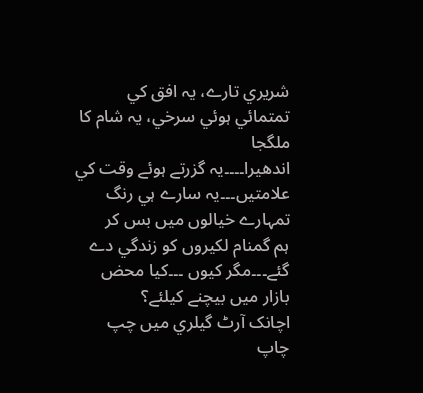شريري تارے، يہ افق کي تمتمائي ہوئي سرخي، يہ شام کا ملگجا
اندھيرا۔۔۔۔يہ گزرتے ہوئے وقت کي علامتيں۔۔۔يہ سارے ہي رنگ تمہارے خيالوں ميں بس کر
ہم گمنام لکيروں کو زندگي دے گئے۔۔۔مگر کيوں ۔۔۔کيا محض بازار ميں بيچنے کيلئے؟
اچانک آرٹ گيلري ميں چپ چاپ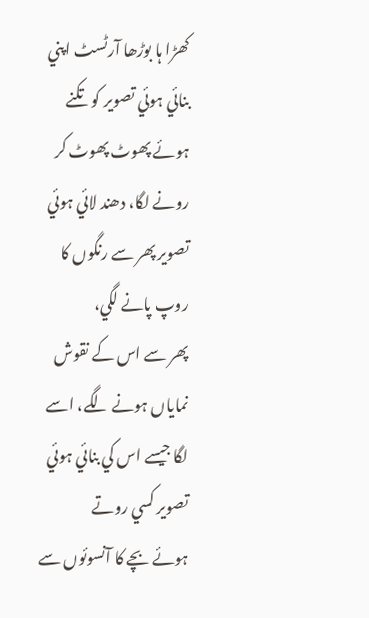کھڑا ہا بوڑھا آرٹسٹ اپني بنائي ہوئي تصوير کو تکنے
ہوئے پھوٹ پھوٹ کر رونے لگا، دھند لائي ہوئي تصوير پھر سے رنگوں کا روپ پانے لگي،
پھر سے اس کے نقوش نماياں ہونے لگے، اسے لگا جيسے اس کي بنائي ہوئي تصوير کسي روتے
ہوئے بچے کا آنسوئوں سے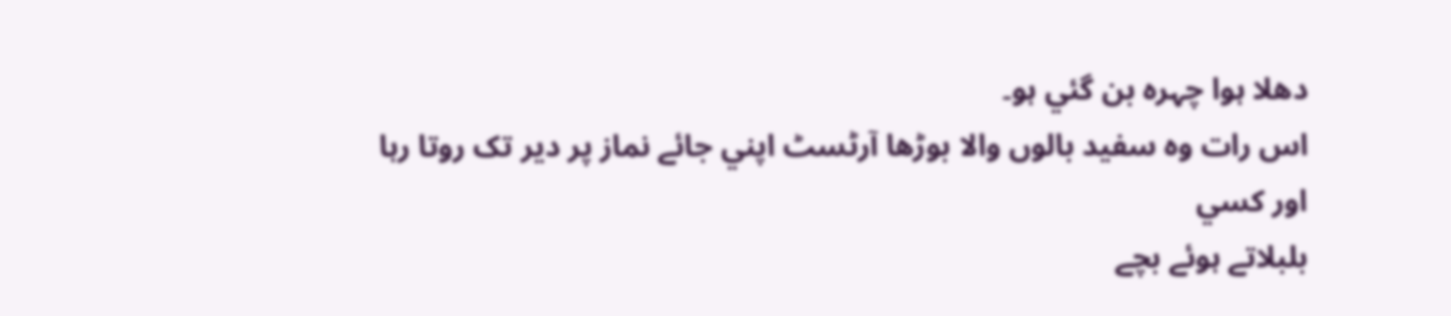دھلا ہوا چہرہ بن گئي ہو۔
اس رات وہ سفيد بالوں والا بوڑھا آرٹسٹ اپني جائے نماز پر دير تک روتا رہا اور کسي
بلبلاتے ہوئے بچے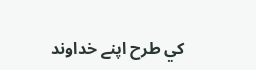کي طرح اپنے خداوند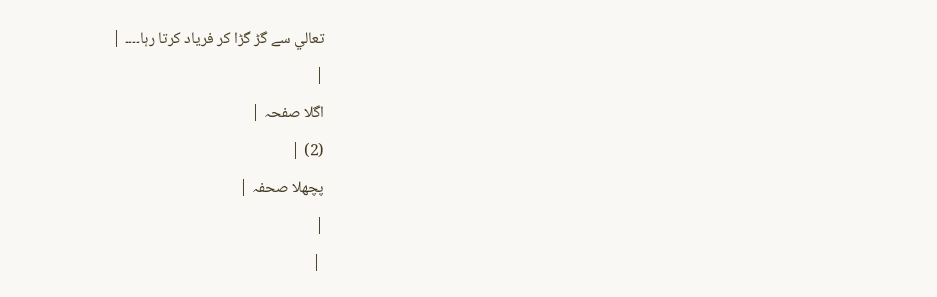تعالي سے گڑ گڑا کر فرياد کرتا رہا۔۔۔۔ |
|
اگلا صفحہ |
(2) |
پچھلا صحفہ |
|
 |